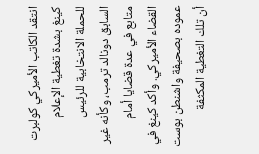انتقد الكاتب الأميركي كولبرت كينغ بشدة تغطية الإعلام للحملة الانتخابية للرئيس السابق دونالد ترمب، وكأنه غير متابع في عدة قضايا أمام القضاء الأميركي. وأكد كينغ في عموده بصحيفة واشنطن بوست أن تلك التغطية المكثفة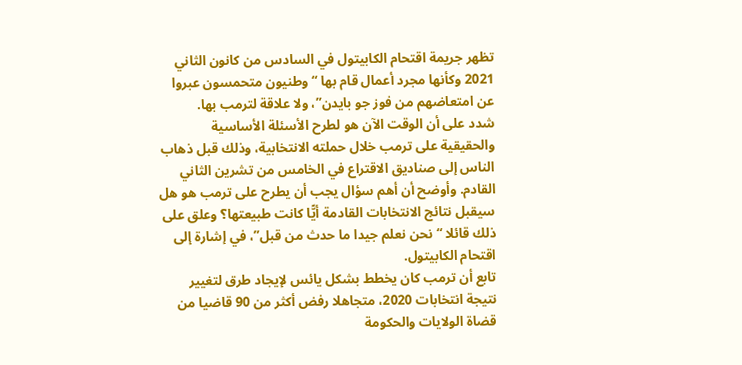تظهر جريمة اقتحام الكابيتول في السادس من كانون الثاني 2021 وكأنها مجرد أعمال قام بها “وطنيون متحمسون عبروا عن امتعاضهم من فوز جو بايدن”، ولا علاقة لترمب بها.
شدد على أن الوقت الآن هو لطرح الأسئلة الأساسية والحقيقية على ترمب خلال حملته الانتخابية، وذلك قبل ذهاب الناس إلى صناديق الاقتراع في الخامس من تشرين الثاني القادم. وأوضح أن أهم سؤال يجب أن يطرح على ترمب هو هل سيقبل نتائج الانتخابات القادمة أيًّا كانت طبيعتها؟ وعلق على ذلك قائلا “نحن نعلم جيدا ما حدث من قبل”، في إشارة إلى اقتحام الكابيتول.
تابع أن ترمب كان يخطط بشكل يائس لإيجاد طرق لتغيير نتيجة انتخابات 2020، متجاهلا رفض أكثر من 90 قاضيا من قضاة الولايات والحكومة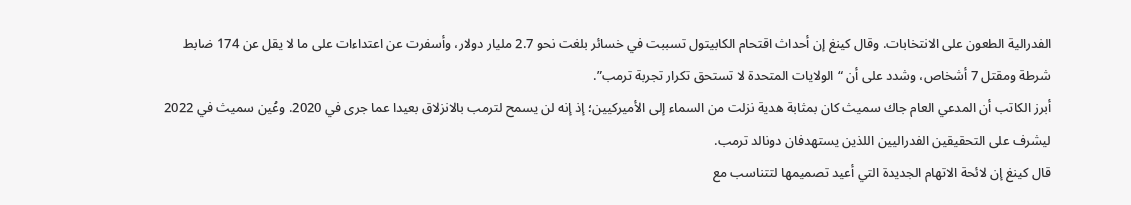الفدرالية الطعون على الانتخابات. وقال كينغ إن أحداث اقتحام الكابيتول تسببت في خسائر بلغت نحو 2.7 مليار دولار، وأسفرت عن اعتداءات على ما لا يقل عن 174 ضابط شرطة ومقتل 7 أشخاص، وشدد على أن “الولايات المتحدة لا تستحق تكرار تجربة ترمب”.
أبرز الكاتب أن المدعي العام جاك سميث كان بمثابة هدية نزلت من السماء إلى الأميركيين؛ إذ إنه لن يسمح لترمب بالانزلاق بعيدا عما جرى في 2020. وعُين سميث في 2022 ليشرف على التحقيقين الفدراليين اللذين يستهدفان دونالد ترمب.
قال كينغ إن لائحة الاتهام الجديدة التي أعيد تصميمها لتتناسب مع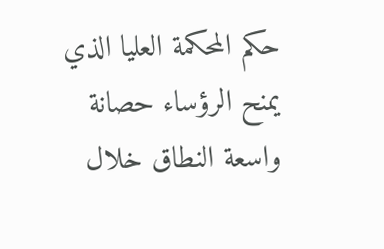حكم المحكمة العليا الذي يمنح الرؤساء حصانة واسعة النطاق خلال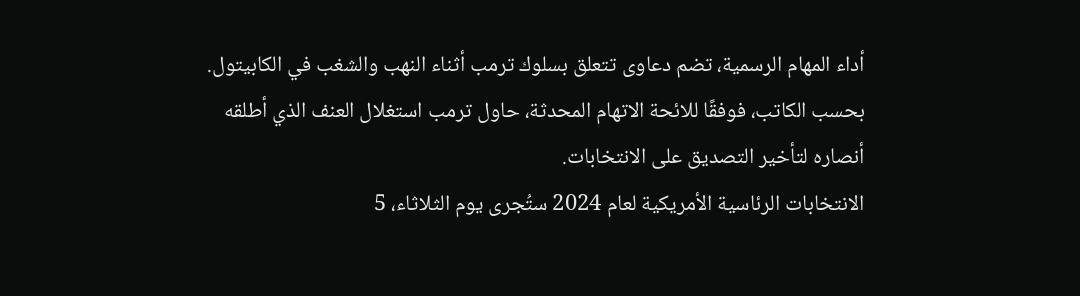أداء المهام الرسمية، تضم دعاوى تتعلق بسلوك ترمب أثناء النهب والشغب في الكابيتول.
بحسب الكاتب، فوفقًا للائحة الاتهام المحدثة، حاول ترمب استغلال العنف الذي أطلقه أنصاره لتأخير التصديق على الانتخابات.
الانتخابات الرئاسية الأمريكية لعام 2024 ستُجرى يوم الثلاثاء، 5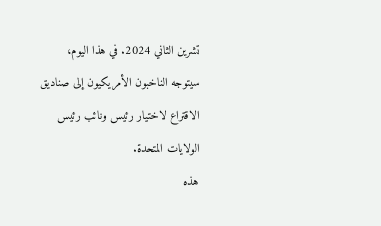تشرين الثاني 2024. في هذا اليوم، سيتوجه الناخبون الأمريكيون إلى صناديق الاقتراع لاختيار رئيس ونائب رئيس الولايات المتحدة.
هذه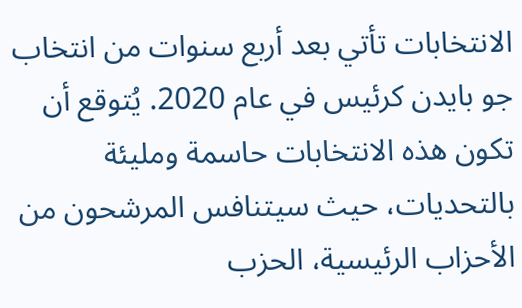الانتخابات تأتي بعد أربع سنوات من انتخاب جو بايدن كرئيس في عام 2020. يُتوقع أن تكون هذه الانتخابات حاسمة ومليئة بالتحديات، حيث سيتنافس المرشحون من الأحزاب الرئيسية، الحزب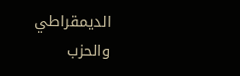الديمقراطي والحزب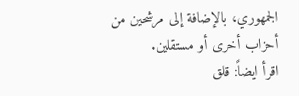الجمهوري، بالإضافة إلى مرشحين من أحزاب أخرى أو مستقلين.
اقرأ ايضاً: قلق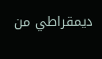ديمقراطي من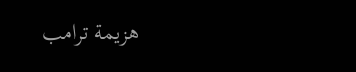هزيمة ترامب